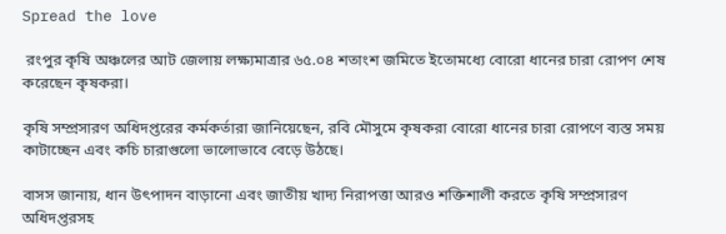Spread the love

 রংপুর কৃষি অঞ্চলের আট জেলায় লক্ষ্যমাত্রার ৬৫.০৪ শতাংশ জমিতে ইতোমধ্যে বোরো ধানের চারা রোপণ শেষ করেছেন কৃষকরা।

কৃষি সম্প্রসারণ অধিদপ্তরের কর্মকর্তারা জানিয়েছেন, রবি মৌসুমে কৃষকরা বোরো ধানের চারা রোপণে ব্যস্ত সময় কাটাচ্ছেন এবং কচি চারাগুলো ভালোভাবে বেড়ে উঠছে।

বাসস জানায়, ধান উৎপাদন বাড়ানো এবং জাতীয় খাদ্য নিরাপত্তা আরও শক্তিশালী করতে কৃষি সম্প্রসারণ অধিদপ্তরসহ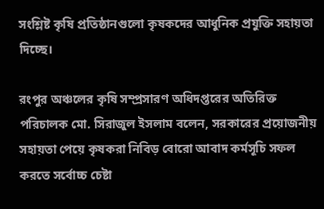সংশ্লিষ্ট কৃষি প্রতিষ্ঠানগুলো কৃষকদের আধুনিক প্রযুক্তি সহায়তা দিচ্ছে।

রংপুর অঞ্চলের কৃষি সম্প্রসারণ অধিদপ্তরের অতিরিক্ত পরিচালক মো. সিরাজুল ইসলাম বলেন, সরকারের প্রয়োজনীয় সহায়তা পেয়ে কৃষকরা নিবিড় বোরো আবাদ কর্মসূচি সফল করতে সর্বোচ্চ চেষ্টা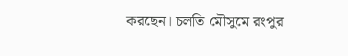করছেন। চলতি মৌসুমে রংপুর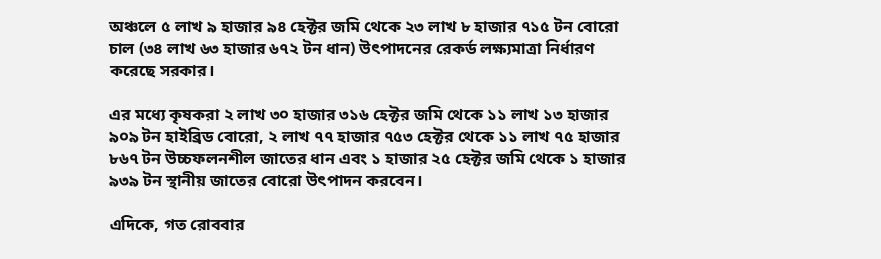অঞ্চলে ৫ লাখ ৯ হাজার ৯৪ হেক্টর জমি থেকে ২৩ লাখ ৮ হাজার ৭১৫ টন বোরো চাল (৩৪ লাখ ৬৩ হাজার ৬৭২ টন ধান) উৎপাদনের রেকর্ড লক্ষ্যমাত্রা নির্ধারণ করেছে সরকার।

এর মধ্যে কৃষকরা ২ লাখ ৩০ হাজার ৩১৬ হেক্টর জমি থেকে ১১ লাখ ১৩ হাজার ৯০৯ টন হাইব্রিড বোরো, ২ লাখ ৭৭ হাজার ৭৫৩ হেক্টর থেকে ১১ লাখ ৭৫ হাজার ৮৬৭ টন উচ্চফলনশীল জাতের ধান এবং ১ হাজার ২৫ হেক্টর জমি থেকে ১ হাজার ৯৩৯ টন স্থানীয় জাতের বোরো উৎপাদন করবেন।

এদিকে, গত রোববার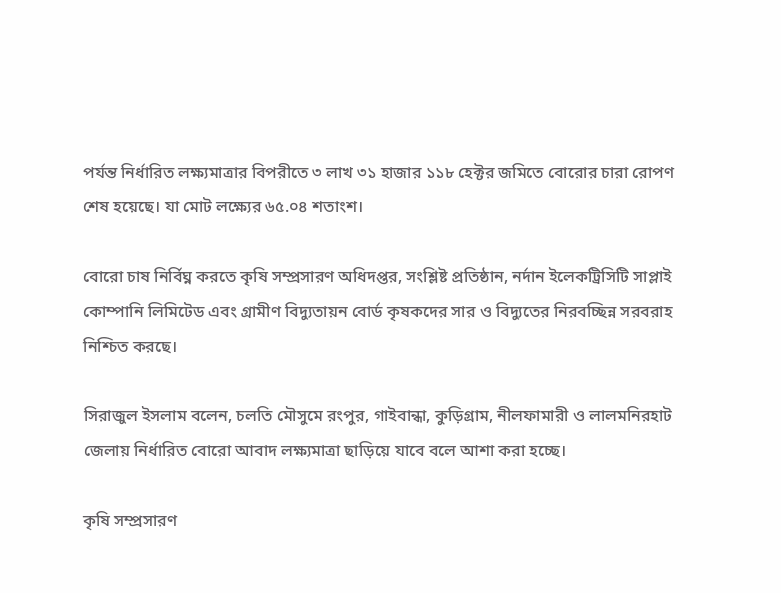পর্যন্ত নির্ধারিত লক্ষ্যমাত্রার বিপরীতে ৩ লাখ ৩১ হাজার ১১৮ হেক্টর জমিতে বোরোর চারা রোপণ শেষ হয়েছে। যা মোট লক্ষ্যের ৬৫.০৪ শতাংশ।

বোরো চাষ নির্বিঘ্ন করতে কৃষি সম্প্রসারণ অধিদপ্তর, সংশ্লিষ্ট প্রতিষ্ঠান, নর্দান ইলেকট্রিসিটি সাপ্লাই কোম্পানি লিমিটেড এবং গ্রামীণ বিদ্যুতায়ন বোর্ড কৃষকদের সার ও বিদ্যুতের নিরবচ্ছিন্ন সরবরাহ নিশ্চিত করছে।

সিরাজুল ইসলাম বলেন, চলতি মৌসুমে রংপুর, গাইবান্ধা, কুড়িগ্রাম, নীলফামারী ও লালমনিরহাট জেলায় নির্ধারিত বোরো আবাদ লক্ষ্যমাত্রা ছাড়িয়ে যাবে বলে আশা করা হচ্ছে।

কৃষি সম্প্রসারণ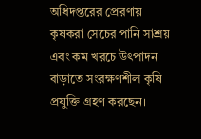অধিদপ্তরের প্রেরণায় কৃষকরা সেচের পানি সাশ্রয় এবং কম খরচে উৎপাদন বাড়াতে সংরক্ষণশীল কৃষি প্রযুক্তি গ্রহণ করছেন।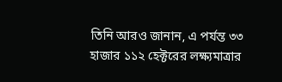তিনি আরও জানান, এ পর্যন্ত ৩৩ হাজার ১১২ হেক্টরের লক্ষ্যমাত্রার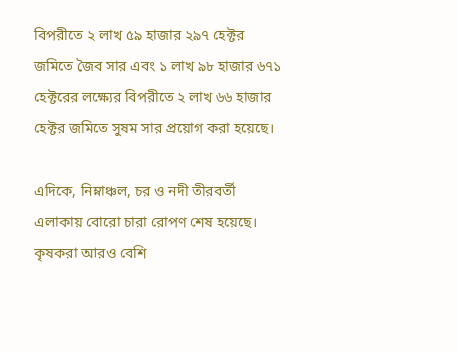বিপরীতে ২ লাখ ৫৯ হাজার ২৯৭ হেক্টর জমিতে জৈব সার এবং ১ লাখ ৯৮ হাজার ৬৭১ হেক্টরের লক্ষ্যের বিপরীতে ২ লাখ ৬৬ হাজার হেক্টর জমিতে সুষম সার প্রয়োগ করা হয়েছে।

এদিকে, নিম্নাঞ্চল, চর ও নদী তীরবর্তী এলাকায় বোরো চারা রোপণ শেষ হয়েছে। কৃষকরা আরও বেশি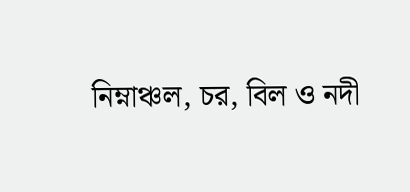নিম্নাঞ্চল, চর, বিল ও নদী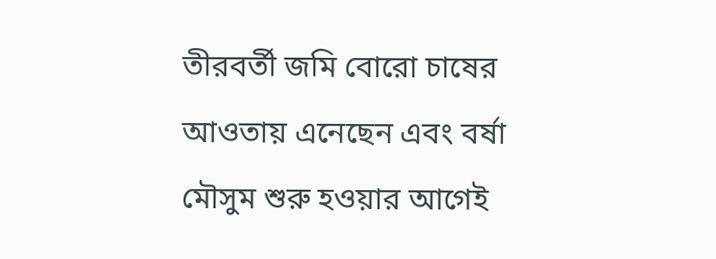তীরবর্তী জমি বোরো চাষের আওতায় এনেছেন এবং বর্ষা মৌসুম শুরু হওয়ার আগেই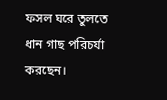ফসল ঘরে তুলতে ধান গাছ পরিচর্যা করছেন।